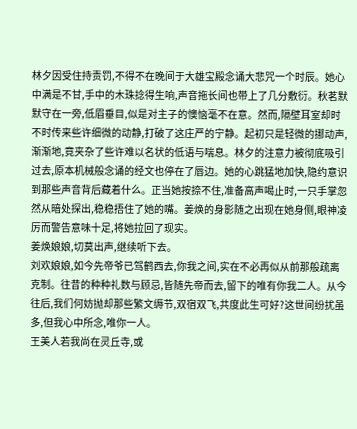林夕因受住持责罚,不得不在晚间于大雄宝殿念诵大悲咒一个时辰。她心中满是不甘,手中的木珠捻得生响,声音拖长间也带上了几分敷衍。秋茗默默守在一旁,低眉垂目,似是对主子的懊恼毫不在意。然而,隔壁耳室却时不时传来些许细微的动静,打破了这庄严的宁静。起初只是轻微的挪动声,渐渐地,竟夹杂了些许难以名状的低语与喘息。林夕的注意力被彻底吸引过去,原本机械般念诵的经文也停在了唇边。她的心跳猛地加快,隐约意识到那些声音背后藏着什么。正当她按捺不住,准备高声喝止时,一只手掌忽然从暗处探出,稳稳捂住了她的嘴。姜焕的身影随之出现在她身侧,眼神凌厉而警告意味十足,将她拉回了现实。
姜焕娘娘,切莫出声,继续听下去。
刘欢娘娘,如今先帝爷已驾鹤西去,你我之间,实在不必再似从前那般疏离克制。往昔的种种礼数与顾忌,皆随先帝而去,留下的唯有你我二人。从今往后,我们何妨抛却那些繁文缛节,双宿双飞,共度此生可好?这世间纷扰虽多,但我心中所念,唯你一人。
王美人若我尚在灵丘寺,或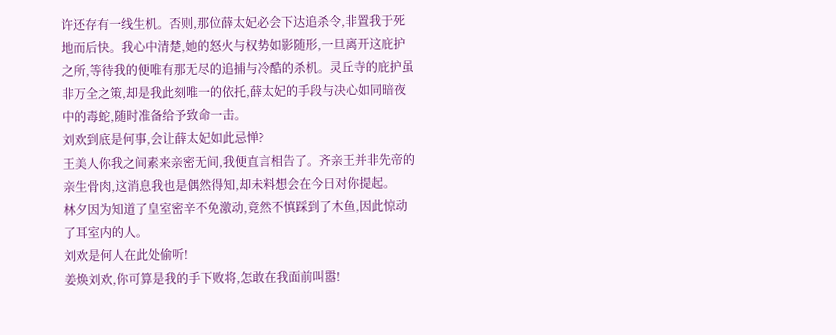许还存有一线生机。否则,那位薛太妃必会下达追杀令,非置我于死地而后快。我心中清楚,她的怒火与权势如影随形,一旦离开这庇护之所,等待我的便唯有那无尽的追捕与冷酷的杀机。灵丘寺的庇护虽非万全之策,却是我此刻唯一的依托,薛太妃的手段与决心如同暗夜中的毒蛇,随时准备给予致命一击。
刘欢到底是何事,会让薛太妃如此忌惮?
王美人你我之间素来亲密无间,我便直言相告了。齐亲王并非先帝的亲生骨肉,这消息我也是偶然得知,却未料想会在今日对你提起。
林夕因为知道了皇室密辛不免激动,竟然不慎踩到了木鱼,因此惊动了耳室内的人。
刘欢是何人在此处偷听!
姜焕刘欢,你可算是我的手下败将,怎敢在我面前叫嚣!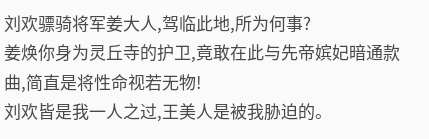刘欢骠骑将军姜大人,驾临此地,所为何事?
姜焕你身为灵丘寺的护卫,竟敢在此与先帝嫔妃暗通款曲,简直是将性命视若无物!
刘欢皆是我一人之过,王美人是被我胁迫的。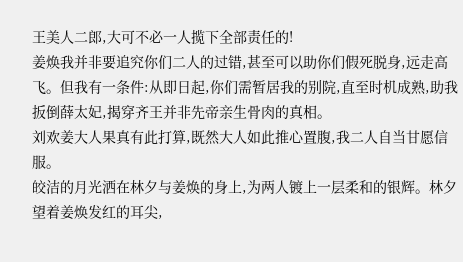王美人二郎,大可不必一人揽下全部责任的!
姜焕我并非要追究你们二人的过错,甚至可以助你们假死脱身,远走高飞。但我有一条件:从即日起,你们需暂居我的别院,直至时机成熟,助我扳倒薛太妃,揭穿齐王并非先帝亲生骨肉的真相。
刘欢姜大人果真有此打算,既然大人如此推心置腹,我二人自当甘愿信服。
皎洁的月光洒在林夕与姜焕的身上,为两人镀上一层柔和的银辉。林夕望着姜焕发红的耳尖,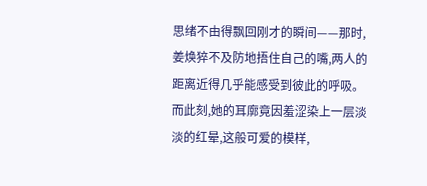思绪不由得飘回刚才的瞬间——那时,姜焕猝不及防地捂住自己的嘴,两人的距离近得几乎能感受到彼此的呼吸。而此刻,她的耳廓竟因羞涩染上一层淡淡的红晕,这般可爱的模样,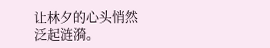让林夕的心头悄然泛起涟漪。